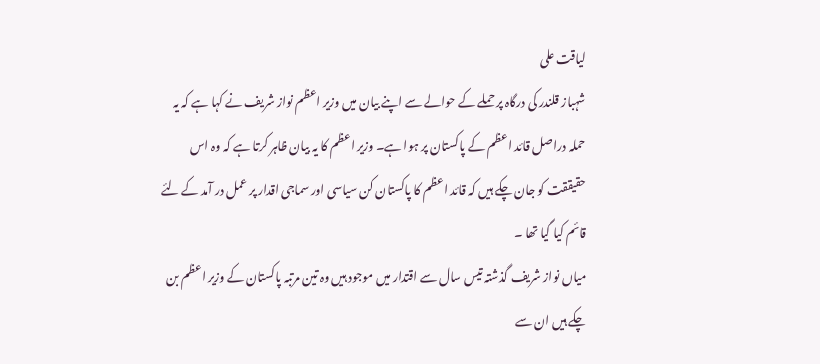لیاقت علی
شہباز قلندر کی درگاہ پر حملے کے حوالے سے اپنے بیان میں وزیر اعظم نواز شریف نے کہا ہے کہ یہ حملہ دراصل قائد اعظم کے پاکستان پر ہوا ہے۔ وزیر اعظم کا یہ بیان ظاہر کرتا ہے کہ وہ اس حقیققت کو جان چکے ہیں کہ قائد اعظم کا پاکستان کن سیاسی اور سماجی اقدار پر عمل در آمد کے لئے قائم کیا گیا تھا ۔
میاں نواز شریف گذشتہ تیس سال سے اقتدار میں موجود ہیں وہ تین مرتبہ پاکستان کے وزیر اعظم بن چکے ہیں ان سے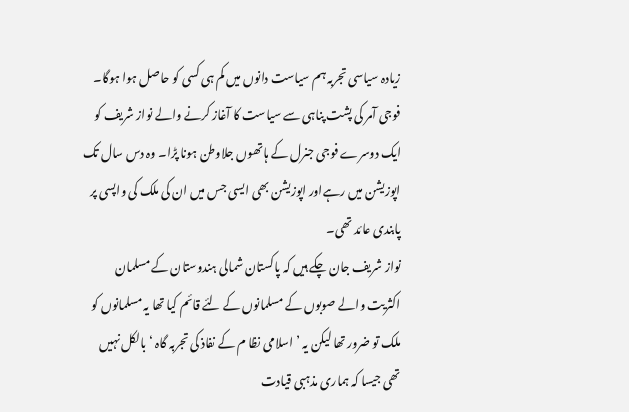زیادہ سیاسی تجربہ ہم سیاست دانوں میں کم ہی کسی کو حاصل ہوا ہوگا۔ فوجی آمر کی پشت پناہی سے سیاست کا آغاز کرنے والے نواز شریف کو ایک دوسرے فوجی جنرل کے ہاتھوں جلاوطن ہونا پڑا۔ وہ دس سال تک اپوزیشن میں رہےاور اپوزیشن بھی ایسی جس میں ان کی ملک کی واپسی پر پابندی عائد تھی۔
نواز شریف جان چکے ہیں کہ پاکستان شمالی ہندوستان کے مسلمان اکثریت والے صوبوں کے مسلمانوں کے لئے قائم کیا تھا یہ مسلمانوں کو ملک تو ضرور تھا لیکن یہ ’ اسلامی نظا م کے نفاذ کی تجربہ گاہ ‘ بالکل نہیں تھی جیسا کہ ہماری مذہبی قیادت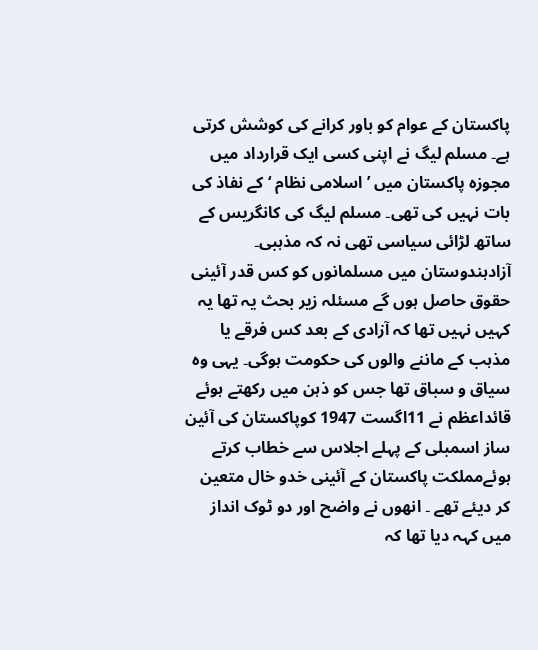پاکستان کے عوام کو باور کرانے کی کوشش کرتی ہے۔ مسلم لیگ نے اپنی کسی ایک قرارداد میں مجوزہ پاکستان میں ’اسلامی نظام ‘ کے نفاذ کی بات نہیں کی تھی۔ مسلم لیگ کی کانگریس کے ساتھ لڑائی سیاسی تھی نہ کہ مذہبی۔
آزادہندوستان میں مسلمانوں کو کس قدر آئینی حقوق حاصل ہوں گے مسئلہ زیر بحث یہ تھا یہ کہیں نہیں تھا کہ آزادی کے بعد کس فرقے یا مذہب کے ماننے والوں کی حکومت ہوگی۔ یہی وہ سیاق و سباق تھا جس کو ذہن میں رکھتے ہوئے قائداعظم نے 11اگست 1947 کوپاکستان کی آئین ساز اسمبلی کے پہلے اجلاس سے خطاب کرتے ہوئےمملکت پاکستان کے آئینی خدو خال متعین کر دیئے تھے ۔ انھوں نے واضح اور دو ٹوک انداز میں کہہ دیا تھا کہ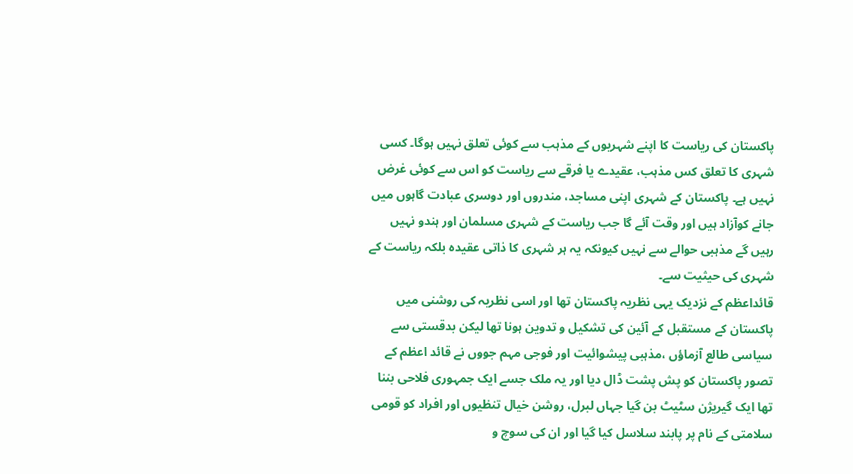پاکستان کی ریاست کا اپنے شہریوں کے مذہب سے کوئی تعلق نہیں ہوگا۔ کسی شہری کا تعلق کس مذہب، عقیدے یا فرقے سے ریاست کو اس سے کوئی غرض نہیں ہے۔ پاکستان کے شہری اپنی مساجد، مندروں اور دوسری عبادت گاہوں میں جانے کوآزاد ہیں اور وقت آئے گا جب ریاست کے شہری مسلمان اور ہندو نہیں رہیں گے مذہبی حوالے سے نہیں کیونکہ یہ ہر شہری کا ذاتی عقیدہ بلکہ ریاست کے شہری کی حیثیت سے۔
قائداعظم کے نزدیک یہی نظریہ پاکستان تھا اور اسی نظریہ کی روشنی میں پاکستان کے مستقبل کے آئین کی تشکیل و تدوین ہونا تھا لیکن بدقستی سے سیاسی طالع آزماؤں ،مذہبی پیشوائیت اور فوجی مہم جووں نے قائد اعظم کے تصور پاکستان کو پش پشت ڈال دیا اور یہ ملک جسے ایک جمہوری فلاحی بننا تھا ایک گیریژن سٹیٹ بن گیا جہاں لبرل، روشن خیال تنظیوں اور افراد کو قومی سلامتی کے نام پر پابند سلاسل کیا گیا اور ان کی سوچ و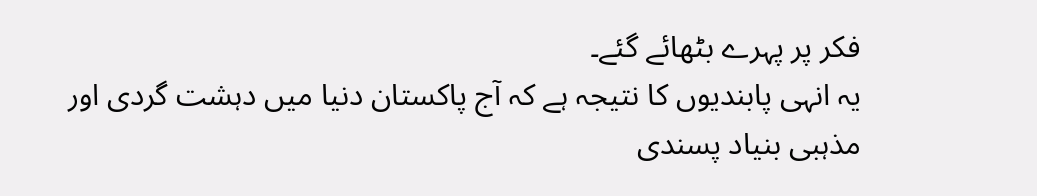فکر پر پہرے بٹھائے گئے۔
یہ انہی پابندیوں کا نتیجہ ہے کہ آج پاکستان دنیا میں دہشت گردی اور مذہبی بنیاد پسندی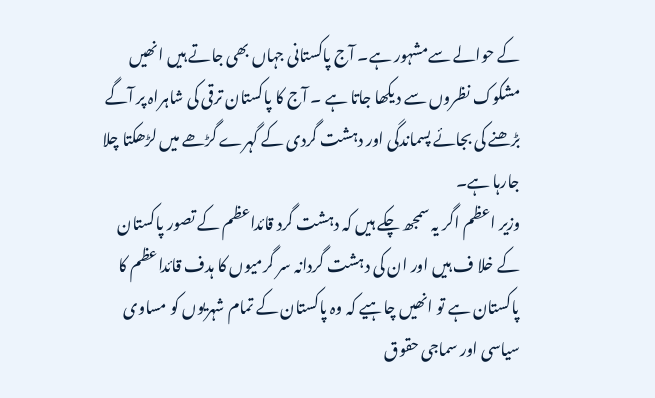کے حوالے سےمشہور ہے۔ آج پاکستانی جہاں بھی جاتے ہیں انھیں مشکوک نظروں سے دیکھا جاتا ہے ۔ آج کا پاکستان ترقی کی شاہراہ پر آگے بڑھنے کی بجائے پسماندگی اور دہشت گردی کے گہرے گڑھے میں لڑھکتا چلا جارہا ہے۔
وزیر اعظم اگر یہ سمجھ چکے ہیں کہ دہشت گرد قائداعظم کے تصور پاکستان کے خلا ف ہیں اور ان کی دہشت گردانہ سر گرمیوں کا ہدف قائداعظم کا پاکستان ہے تو انھیں چاہیے کہ وہ پاکستان کے تمام شہریوں کو مساوی سیاسی اور سماجی حقوق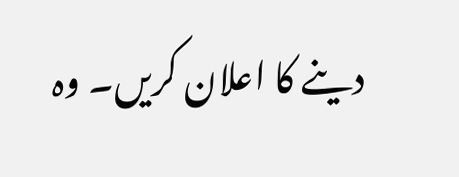دینے کا اعلان کریں۔ وہ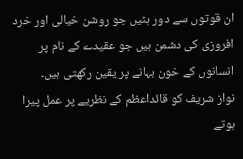ان قوتوں سے دور ہٹیں جو روشن خیالی اور خرد افروزی کی دشمن ہیں جو عقیدے کے نام پر انسانوں کے خون بہانے پر یقین رکھتی ہیں۔
نواز شریف کو قائداعظم کے نظریے پر عمل پیرا ہوتے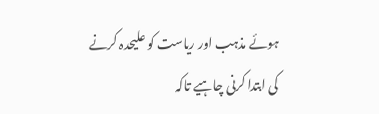ہوئے مذہب اور ریاست کو علیحدہ کرنے کی ابتدا کرنی چاہیے تاکہ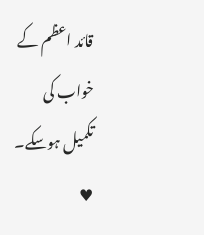قائد اعظم کے خواب کی تکمیل ہوسکے۔
♥